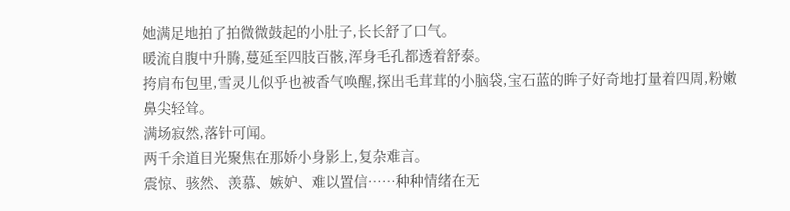她满足地拍了拍微微鼓起的小肚子,长长舒了口气。
暖流自腹中升腾,蔓延至四肢百骸,浑身毛孔都透着舒泰。
挎肩布包里,雪灵儿似乎也被香气唤醒,探出毛茸茸的小脑袋,宝石蓝的眸子好奇地打量着四周,粉嫩鼻尖轻耸。
满场寂然,落针可闻。
两千余道目光聚焦在那娇小身影上,复杂难言。
震惊、骇然、羡慕、嫉妒、难以置信……种种情绪在无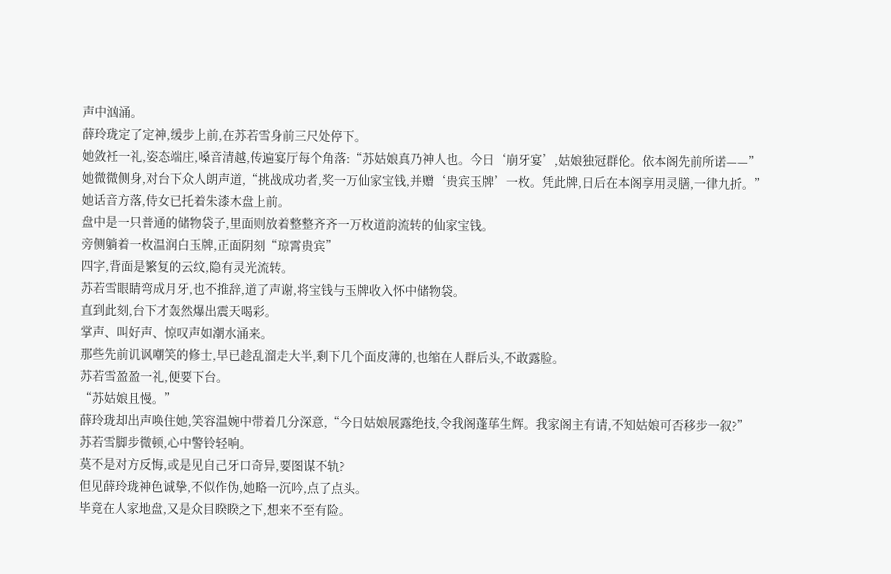声中汹涌。
薛玲珑定了定神,缓步上前,在苏若雪身前三尺处停下。
她敛衽一礼,姿态端庄,嗓音清越,传遍宴厅每个角落:“苏姑娘真乃神人也。今日‘崩牙宴’,姑娘独冠群伦。依本阁先前所诺——”
她微微侧身,对台下众人朗声道,“挑战成功者,奖一万仙家宝钱,并赠‘贵宾玉牌’一枚。凭此牌,日后在本阁享用灵膳,一律九折。”
她话音方落,侍女已托着朱漆木盘上前。
盘中是一只普通的储物袋子,里面则放着整整齐齐一万枚道韵流转的仙家宝钱。
旁侧躺着一枚温润白玉牌,正面阴刻“琼霄贵宾”
四字,背面是繁复的云纹,隐有灵光流转。
苏若雪眼睛弯成月牙,也不推辞,道了声谢,将宝钱与玉牌收入怀中储物袋。
直到此刻,台下才轰然爆出震天喝彩。
掌声、叫好声、惊叹声如潮水涌来。
那些先前讥讽嘲笑的修士,早已趁乱溜走大半,剩下几个面皮薄的,也缩在人群后头,不敢露脸。
苏若雪盈盈一礼,便要下台。
“苏姑娘且慢。”
薛玲珑却出声唤住她,笑容温婉中带着几分深意,“今日姑娘展露绝技,令我阁蓬荜生辉。我家阁主有请,不知姑娘可否移步一叙?”
苏若雪脚步微顿,心中警铃轻响。
莫不是对方反悔,或是见自己牙口奇异,要图谋不轨?
但见薛玲珑神色诚挚,不似作伪,她略一沉吟,点了点头。
毕竟在人家地盘,又是众目睽睽之下,想来不至有险。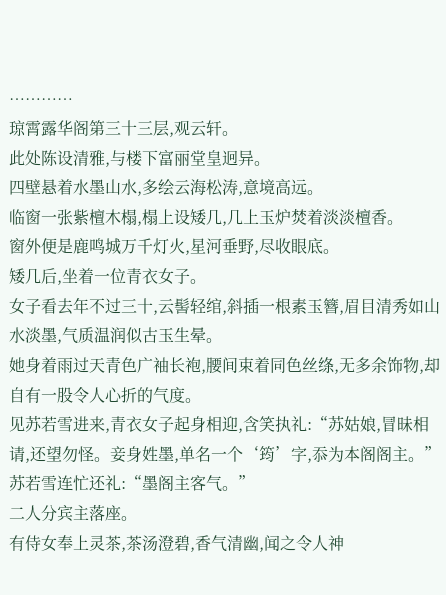…………
琼霄露华阁第三十三层,观云轩。
此处陈设清雅,与楼下富丽堂皇迥异。
四壁悬着水墨山水,多绘云海松涛,意境高远。
临窗一张紫檀木榻,榻上设矮几,几上玉炉焚着淡淡檀香。
窗外便是鹿鸣城万千灯火,星河垂野,尽收眼底。
矮几后,坐着一位青衣女子。
女子看去年不过三十,云髻轻绾,斜插一根素玉簪,眉目清秀如山水淡墨,气质温润似古玉生晕。
她身着雨过天青色广袖长袍,腰间束着同色丝绦,无多余饰物,却自有一股令人心折的气度。
见苏若雪进来,青衣女子起身相迎,含笑执礼:“苏姑娘,冒昧相请,还望勿怪。妾身姓墨,单名一个‘筠’字,忝为本阁阁主。”
苏若雪连忙还礼:“墨阁主客气。”
二人分宾主落座。
有侍女奉上灵茶,茶汤澄碧,香气清幽,闻之令人神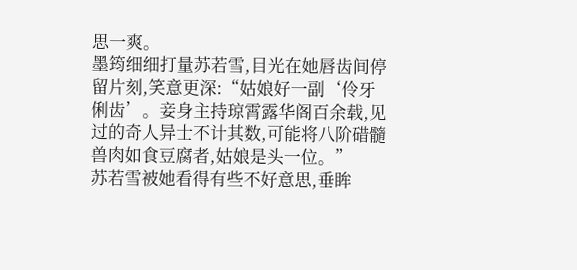思一爽。
墨筠细细打量苏若雪,目光在她唇齿间停留片刻,笑意更深:“姑娘好一副‘伶牙俐齿’。妾身主持琼霄露华阁百余载,见过的奇人异士不计其数,可能将八阶碏髓兽肉如食豆腐者,姑娘是头一位。”
苏若雪被她看得有些不好意思,垂眸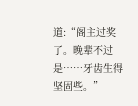道:“阁主过奖了。晚辈不过是……牙齿生得坚固些。”